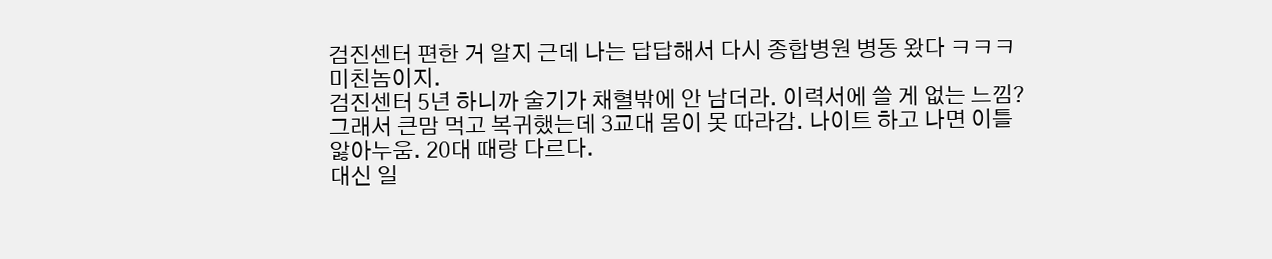검진센터 편한 거 알지 근데 나는 답답해서 다시 종합병원 병동 왔다 ㅋㅋㅋ 미친놈이지.
검진센터 5년 하니까 술기가 채혈밖에 안 남더라. 이력서에 쓸 게 없는 느낌? 그래서 큰맘 먹고 복귀했는데 3교대 몸이 못 따라감. 나이트 하고 나면 이틀 앓아누움. 20대 때랑 다르다.
대신 일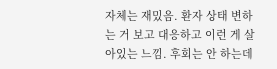자체는 재밌음. 환자 상태 변하는 거 보고 대응하고 이런 게 살아있는 느낌. 후회는 안 하는데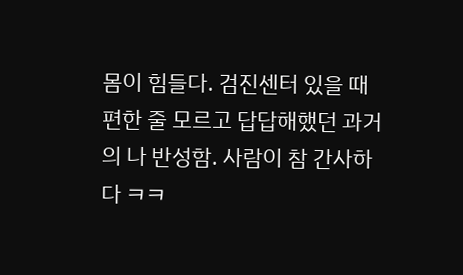몸이 힘들다. 검진센터 있을 때 편한 줄 모르고 답답해했던 과거의 나 반성함. 사람이 참 간사하다 ㅋㅋ